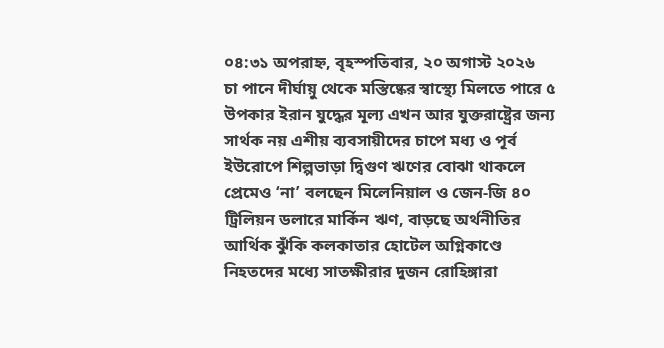০৪:৩১ অপরাহ্ন, বৃহস্পতিবার, ২০ অগাস্ট ২০২৬
চা পানে দীর্ঘায়ু থেকে মস্তিষ্কের স্বাস্থ্যে মিলতে পারে ৫ উপকার ইরান যুদ্ধের মূল্য এখন আর যুক্তরাষ্ট্রের জন্য সার্থক নয় এশীয় ব্যবসায়ীদের চাপে মধ্য ও পূর্ব ইউরোপে শিল্পভাড়া দ্বিগুণ ঋণের বোঝা থাকলে প্রেমেও ‘না’ বলছেন মিলেনিয়াল ও জেন-জি ৪০ ট্রিলিয়ন ডলারে মার্কিন ঋণ, বাড়ছে অর্থনীতির আর্থিক ঝুঁকি কলকাতার হোটেল অগ্নিকাণ্ডে  নিহতদের মধ্যে সাতক্ষীরার দুজন রোহিঙ্গারা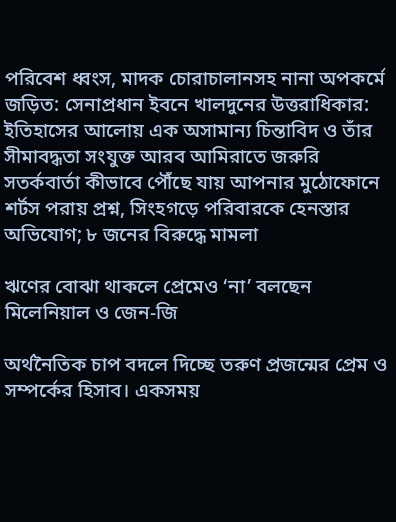পরিবেশ ধ্বংস, মাদক চোরাচালানসহ নানা অপকর্মে জড়িত: সেনাপ্রধান ইবনে খালদুনের উত্তরাধিকার: ইতিহাসের আলোয় এক অসামান্য চিন্তাবিদ ও তাঁর সীমাবদ্ধতা সংযুক্ত আরব আমিরাতে জরুরি সতর্কবার্তা কীভাবে পৌঁছে যায় আপনার মুঠোফোনে শর্টস পরায় প্রশ্ন, সিংহগড়ে পরিবারকে হেনস্তার অভিযোগ; ৮ জনের বিরুদ্ধে মামলা

ঋণের বোঝা থাকলে প্রেমেও ‘না’ বলছেন মিলেনিয়াল ও জেন-জি

অর্থনৈতিক চাপ বদলে দিচ্ছে তরুণ প্রজন্মের প্রেম ও সম্পর্কের হিসাব। একসময়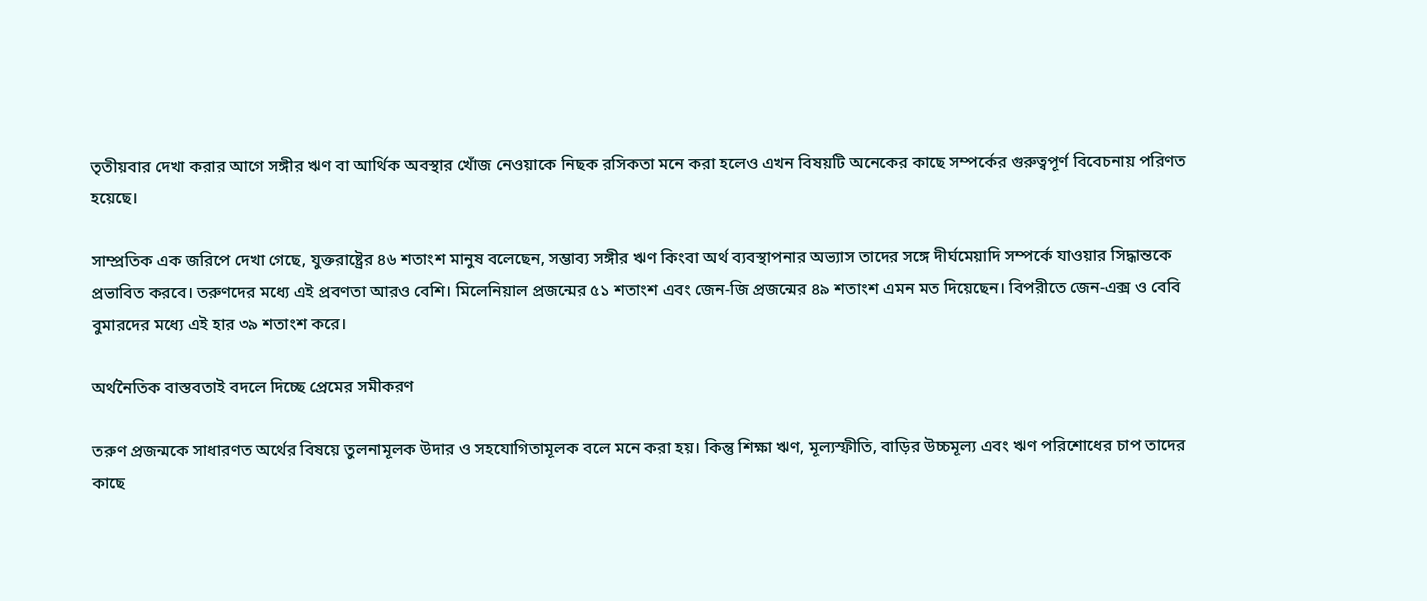তৃতীয়বার দেখা করার আগে সঙ্গীর ঋণ বা আর্থিক অবস্থার খোঁজ নেওয়াকে নিছক রসিকতা মনে করা হলেও এখন বিষয়টি অনেকের কাছে সম্পর্কের গুরুত্বপূর্ণ বিবেচনায় পরিণত হয়েছে।

সাম্প্রতিক এক জরিপে দেখা গেছে, যুক্তরাষ্ট্রের ৪৬ শতাংশ মানুষ বলেছেন, সম্ভাব্য সঙ্গীর ঋণ কিংবা অর্থ ব্যবস্থাপনার অভ্যাস তাদের সঙ্গে দীর্ঘমেয়াদি সম্পর্কে যাওয়ার সিদ্ধান্তকে প্রভাবিত করবে। তরুণদের মধ্যে এই প্রবণতা আরও বেশি। মিলেনিয়াল প্রজন্মের ৫১ শতাংশ এবং জেন-জি প্রজন্মের ৪৯ শতাংশ এমন মত দিয়েছেন। বিপরীতে জেন-এক্স ও বেবি বুমারদের মধ্যে এই হার ৩৯ শতাংশ করে।

অর্থনৈতিক বাস্তবতাই বদলে দিচ্ছে প্রেমের সমীকরণ

তরুণ প্রজন্মকে সাধারণত অর্থের বিষয়ে তুলনামূলক উদার ও সহযোগিতামূলক বলে মনে করা হয়। কিন্তু শিক্ষা ঋণ, মূল্যস্ফীতি, বাড়ির উচ্চমূল্য এবং ঋণ পরিশোধের চাপ তাদের কাছে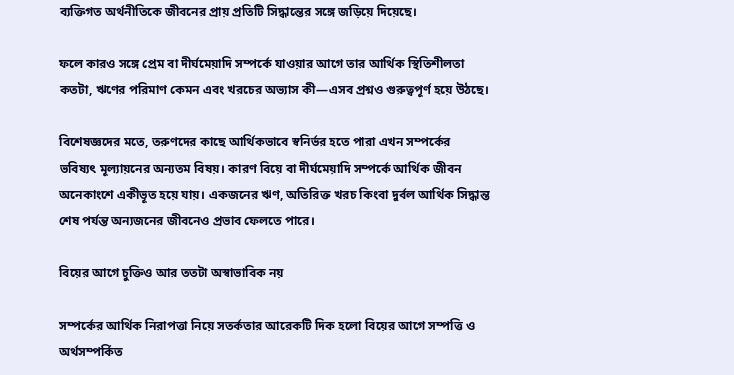ব্যক্তিগত অর্থনীতিকে জীবনের প্রায় প্রতিটি সিদ্ধান্তের সঙ্গে জড়িয়ে দিয়েছে।

ফলে কারও সঙ্গে প্রেম বা দীর্ঘমেয়াদি সম্পর্কে যাওয়ার আগে তার আর্থিক স্থিতিশীলতা কতটা, ঋণের পরিমাণ কেমন এবং খরচের অভ্যাস কী—এসব প্রশ্নও গুরুত্বপূর্ণ হয়ে উঠছে।

বিশেষজ্ঞদের মতে, তরুণদের কাছে আর্থিকভাবে স্বনির্ভর হতে পারা এখন সম্পর্কের ভবিষ্যৎ মূল্যায়নের অন্যতম বিষয়। কারণ বিয়ে বা দীর্ঘমেয়াদি সম্পর্কে আর্থিক জীবন অনেকাংশে একীভূত হয়ে যায়। একজনের ঋণ, অতিরিক্ত খরচ কিংবা দুর্বল আর্থিক সিদ্ধান্ত শেষ পর্যন্ত অন্যজনের জীবনেও প্রভাব ফেলতে পারে।

বিয়ের আগে চুক্তিও আর ততটা অস্বাভাবিক নয়

সম্পর্কের আর্থিক নিরাপত্তা নিয়ে সতর্কতার আরেকটি দিক হলো বিয়ের আগে সম্পত্তি ও অর্থসম্পর্কিত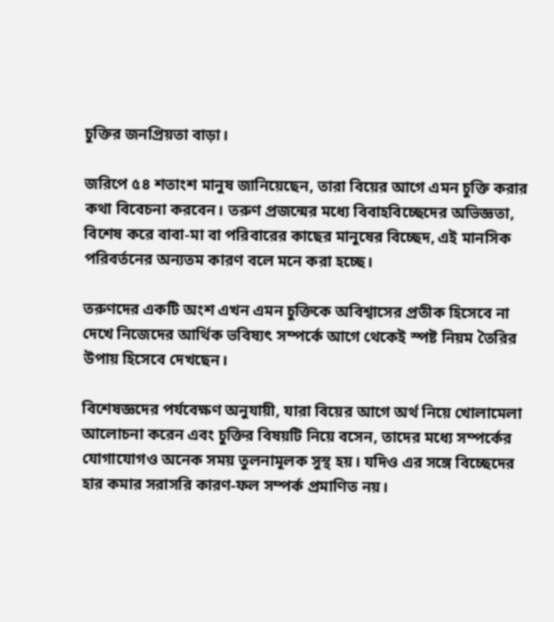চুক্তির জনপ্রিয়তা বাড়া।

জরিপে ৫৪ শতাংশ মানুষ জানিয়েছেন, তারা বিয়ের আগে এমন চুক্তি করার কথা বিবেচনা করবেন। তরুণ প্রজন্মের মধ্যে বিবাহবিচ্ছেদের অভিজ্ঞতা, বিশেষ করে বাবা-মা বা পরিবারের কাছের মানুষের বিচ্ছেদ, এই মানসিক পরিবর্তনের অন্যতম কারণ বলে মনে করা হচ্ছে।

তরুণদের একটি অংশ এখন এমন চুক্তিকে অবিশ্বাসের প্রতীক হিসেবে না দেখে নিজেদের আর্থিক ভবিষ্যৎ সম্পর্কে আগে থেকেই স্পষ্ট নিয়ম তৈরির উপায় হিসেবে দেখছেন।

বিশেষজ্ঞদের পর্যবেক্ষণ অনুযায়ী, যারা বিয়ের আগে অর্থ নিয়ে খোলামেলা আলোচনা করেন এবং চুক্তির বিষয়টি নিয়ে বসেন, তাদের মধ্যে সম্পর্কের যোগাযোগও অনেক সময় তুলনামূলক সুস্থ হয়। যদিও এর সঙ্গে বিচ্ছেদের হার কমার সরাসরি কারণ-ফল সম্পর্ক প্রমাণিত নয়।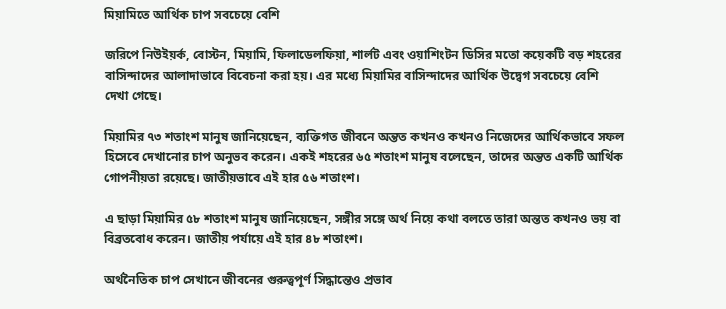মিয়ামিতে আর্থিক চাপ সবচেয়ে বেশি

জরিপে নিউইয়র্ক, বোস্টন, মিয়ামি, ফিলাডেলফিয়া, শার্লট এবং ওয়াশিংটন ডিসির মতো কয়েকটি বড় শহরের বাসিন্দাদের আলাদাভাবে বিবেচনা করা হয়। এর মধ্যে মিয়ামির বাসিন্দাদের আর্থিক উদ্বেগ সবচেয়ে বেশি দেখা গেছে।

মিয়ামির ৭৩ শতাংশ মানুষ জানিয়েছেন, ব্যক্তিগত জীবনে অন্তত কখনও কখনও নিজেদের আর্থিকভাবে সফল হিসেবে দেখানোর চাপ অনুভব করেন। একই শহরের ৬৫ শতাংশ মানুষ বলেছেন, তাদের অন্তত একটি আর্থিক গোপনীয়তা রয়েছে। জাতীয়ভাবে এই হার ৫৬ শতাংশ।

এ ছাড়া মিয়ামির ৫৮ শতাংশ মানুষ জানিয়েছেন, সঙ্গীর সঙ্গে অর্থ নিয়ে কথা বলতে তারা অন্তত কখনও ভয় বা বিব্রতবোধ করেন। জাতীয় পর্যায়ে এই হার ৪৮ শতাংশ।

অর্থনৈতিক চাপ সেখানে জীবনের গুরুত্বপূর্ণ সিদ্ধান্তেও প্রভাব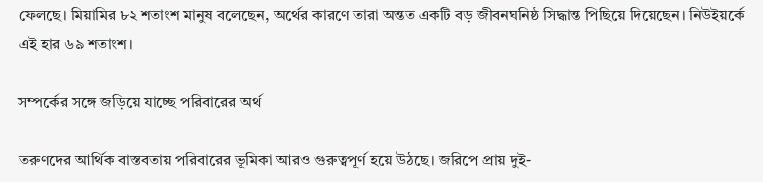ফেলছে। মিয়ামির ৮২ শতাংশ মানুষ বলেছেন, অর্থের কারণে তারা অন্তত একটি বড় জীবনঘনিষ্ঠ সিদ্ধান্ত পিছিয়ে দিয়েছেন। নিউইয়র্কে এই হার ৬৯ শতাংশ।

সম্পর্কের সঙ্গে জড়িয়ে যাচ্ছে পরিবারের অর্থ

তরুণদের আর্থিক বাস্তবতায় পরিবারের ভূমিকা আরও গুরুত্বপূর্ণ হয়ে উঠছে। জরিপে প্রায় দুই-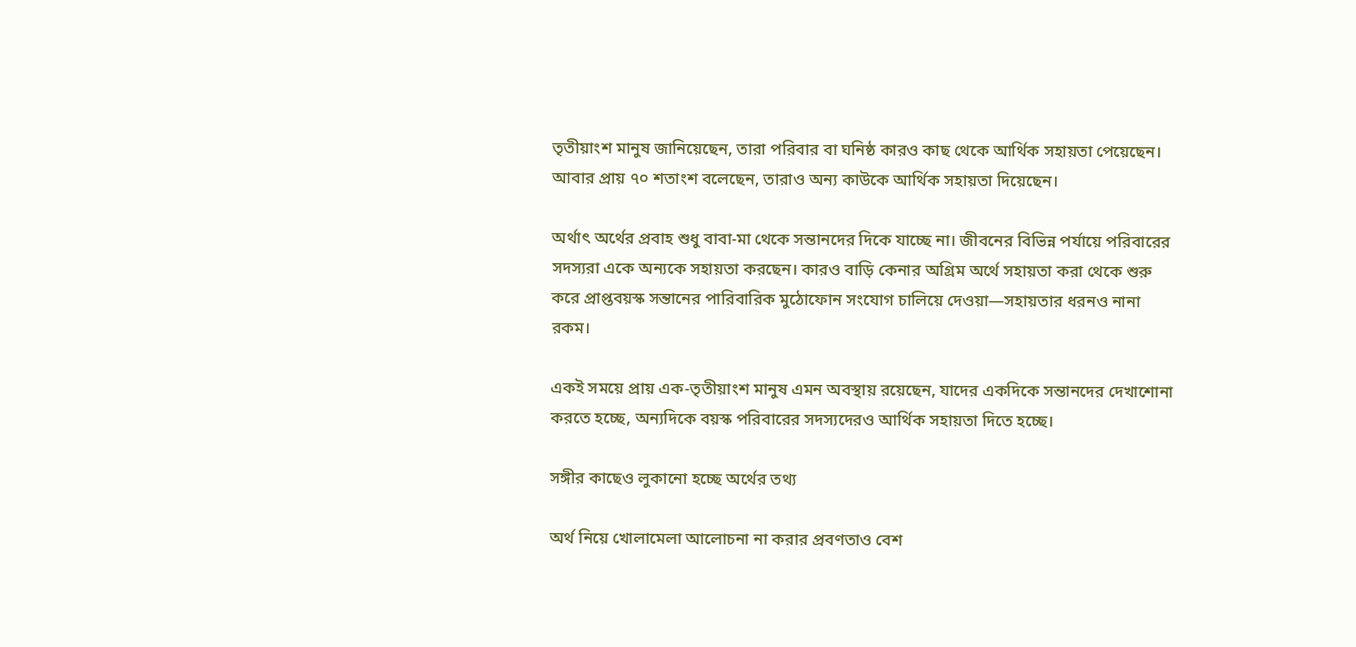তৃতীয়াংশ মানুষ জানিয়েছেন, তারা পরিবার বা ঘনিষ্ঠ কারও কাছ থেকে আর্থিক সহায়তা পেয়েছেন। আবার প্রায় ৭০ শতাংশ বলেছেন, তারাও অন্য কাউকে আর্থিক সহায়তা দিয়েছেন।

অর্থাৎ অর্থের প্রবাহ শুধু বাবা-মা থেকে সন্তানদের দিকে যাচ্ছে না। জীবনের বিভিন্ন পর্যায়ে পরিবারের সদস্যরা একে অন্যকে সহায়তা করছেন। কারও বাড়ি কেনার অগ্রিম অর্থে সহায়তা করা থেকে শুরু করে প্রাপ্তবয়স্ক সন্তানের পারিবারিক মুঠোফোন সংযোগ চালিয়ে দেওয়া—সহায়তার ধরনও নানা রকম।

একই সময়ে প্রায় এক-তৃতীয়াংশ মানুষ এমন অবস্থায় রয়েছেন, যাদের একদিকে সন্তানদের দেখাশোনা করতে হচ্ছে, অন্যদিকে বয়স্ক পরিবারের সদস্যদেরও আর্থিক সহায়তা দিতে হচ্ছে।

সঙ্গীর কাছেও লুকানো হচ্ছে অর্থের তথ্য

অর্থ নিয়ে খোলামেলা আলোচনা না করার প্রবণতাও বেশ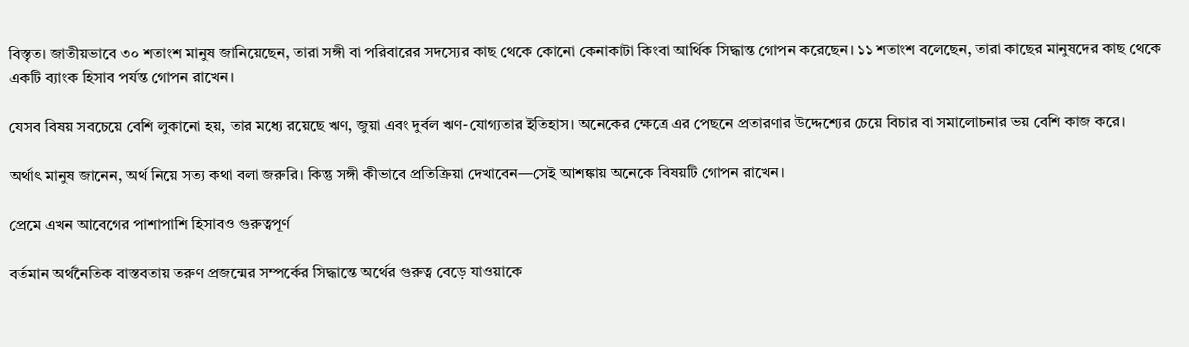বিস্তৃত। জাতীয়ভাবে ৩০ শতাংশ মানুষ জানিয়েছেন, তারা সঙ্গী বা পরিবারের সদস্যের কাছ থেকে কোনো কেনাকাটা কিংবা আর্থিক সিদ্ধান্ত গোপন করেছেন। ১১ শতাংশ বলেছেন, তারা কাছের মানুষদের কাছ থেকে একটি ব্যাংক হিসাব পর্যন্ত গোপন রাখেন।

যেসব বিষয় সবচেয়ে বেশি লুকানো হয়, তার মধ্যে রয়েছে ঋণ, জুয়া এবং দুর্বল ঋণ-যোগ্যতার ইতিহাস। অনেকের ক্ষেত্রে এর পেছনে প্রতারণার উদ্দেশ্যের চেয়ে বিচার বা সমালোচনার ভয় বেশি কাজ করে।

অর্থাৎ মানুষ জানেন, অর্থ নিয়ে সত্য কথা বলা জরুরি। কিন্তু সঙ্গী কীভাবে প্রতিক্রিয়া দেখাবেন—সেই আশঙ্কায় অনেকে বিষয়টি গোপন রাখেন।

প্রেমে এখন আবেগের পাশাপাশি হিসাবও গুরুত্বপূর্ণ

বর্তমান অর্থনৈতিক বাস্তবতায় তরুণ প্রজন্মের সম্পর্কের সিদ্ধান্তে অর্থের গুরুত্ব বেড়ে যাওয়াকে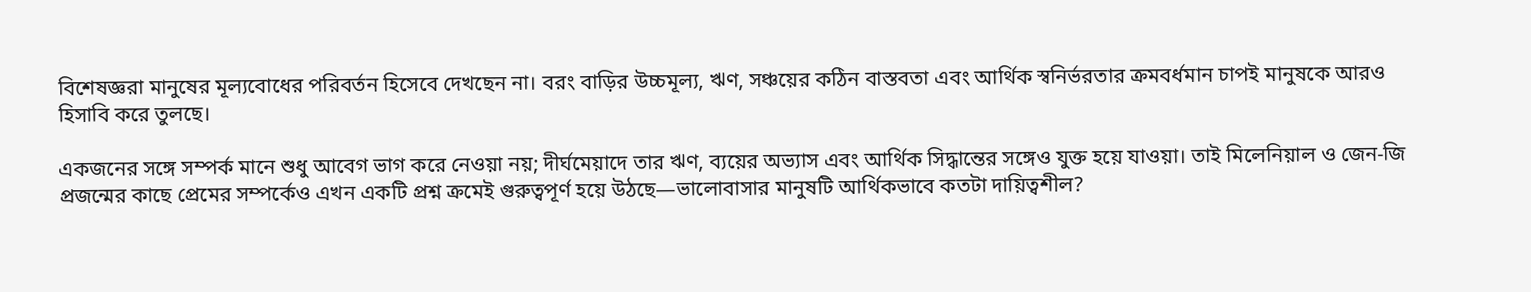বিশেষজ্ঞরা মানুষের মূল্যবোধের পরিবর্তন হিসেবে দেখছেন না। বরং বাড়ির উচ্চমূল্য, ঋণ, সঞ্চয়ের কঠিন বাস্তবতা এবং আর্থিক স্বনির্ভরতার ক্রমবর্ধমান চাপই মানুষকে আরও হিসাবি করে তুলছে।

একজনের সঙ্গে সম্পর্ক মানে শুধু আবেগ ভাগ করে নেওয়া নয়; দীর্ঘমেয়াদে তার ঋণ, ব্যয়ের অভ্যাস এবং আর্থিক সিদ্ধান্তের সঙ্গেও যুক্ত হয়ে যাওয়া। তাই মিলেনিয়াল ও জেন-জি প্রজন্মের কাছে প্রেমের সম্পর্কেও এখন একটি প্রশ্ন ক্রমেই গুরুত্বপূর্ণ হয়ে উঠছে—ভালোবাসার মানুষটি আর্থিকভাবে কতটা দায়িত্বশীল?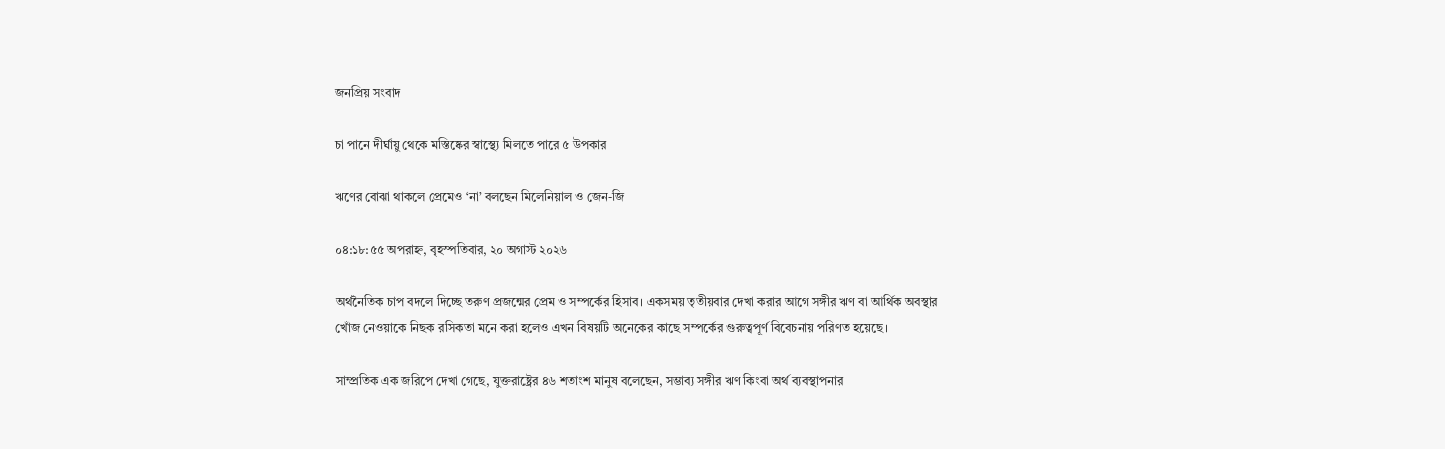জনপ্রিয় সংবাদ

চা পানে দীর্ঘায়ু থেকে মস্তিষ্কের স্বাস্থ্যে মিলতে পারে ৫ উপকার

ঋণের বোঝা থাকলে প্রেমেও ‘না’ বলছেন মিলেনিয়াল ও জেন-জি

০৪:১৮:৫৫ অপরাহ্ন, বৃহস্পতিবার, ২০ অগাস্ট ২০২৬

অর্থনৈতিক চাপ বদলে দিচ্ছে তরুণ প্রজন্মের প্রেম ও সম্পর্কের হিসাব। একসময় তৃতীয়বার দেখা করার আগে সঙ্গীর ঋণ বা আর্থিক অবস্থার খোঁজ নেওয়াকে নিছক রসিকতা মনে করা হলেও এখন বিষয়টি অনেকের কাছে সম্পর্কের গুরুত্বপূর্ণ বিবেচনায় পরিণত হয়েছে।

সাম্প্রতিক এক জরিপে দেখা গেছে, যুক্তরাষ্ট্রের ৪৬ শতাংশ মানুষ বলেছেন, সম্ভাব্য সঙ্গীর ঋণ কিংবা অর্থ ব্যবস্থাপনার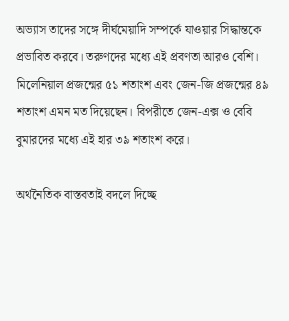অভ্যাস তাদের সঙ্গে দীর্ঘমেয়াদি সম্পর্কে যাওয়ার সিদ্ধান্তকে প্রভাবিত করবে। তরুণদের মধ্যে এই প্রবণতা আরও বেশি। মিলেনিয়াল প্রজন্মের ৫১ শতাংশ এবং জেন-জি প্রজন্মের ৪৯ শতাংশ এমন মত দিয়েছেন। বিপরীতে জেন-এক্স ও বেবি বুমারদের মধ্যে এই হার ৩৯ শতাংশ করে।

অর্থনৈতিক বাস্তবতাই বদলে দিচ্ছে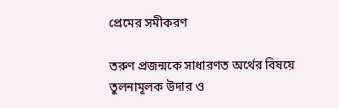প্রেমের সমীকরণ

তরুণ প্রজন্মকে সাধারণত অর্থের বিষয়ে তুলনামূলক উদার ও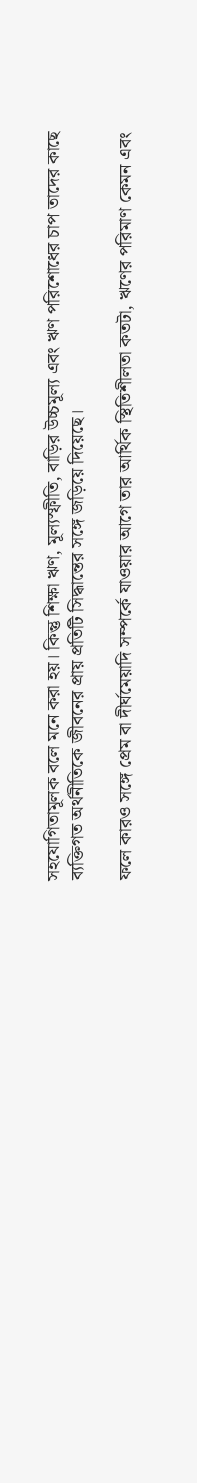সহযোগিতামূলক বলে মনে করা হয়। কিন্তু শিক্ষা ঋণ, মূল্যস্ফীতি, বাড়ির উচ্চমূল্য এবং ঋণ পরিশোধের চাপ তাদের কাছে ব্যক্তিগত অর্থনীতিকে জীবনের প্রায় প্রতিটি সিদ্ধান্তের সঙ্গে জড়িয়ে দিয়েছে।

ফলে কারও সঙ্গে প্রেম বা দীর্ঘমেয়াদি সম্পর্কে যাওয়ার আগে তার আর্থিক স্থিতিশীলতা কতটা, ঋণের পরিমাণ কেমন এবং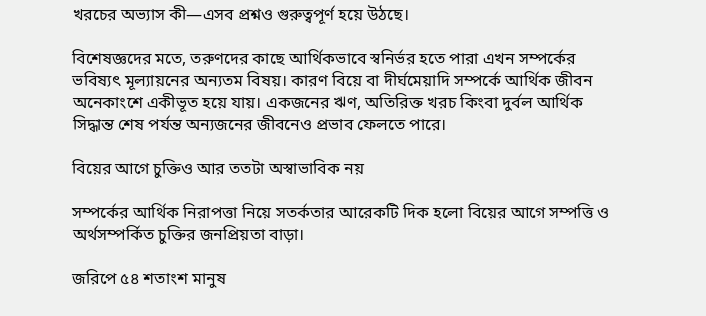খরচের অভ্যাস কী—এসব প্রশ্নও গুরুত্বপূর্ণ হয়ে উঠছে।

বিশেষজ্ঞদের মতে, তরুণদের কাছে আর্থিকভাবে স্বনির্ভর হতে পারা এখন সম্পর্কের ভবিষ্যৎ মূল্যায়নের অন্যতম বিষয়। কারণ বিয়ে বা দীর্ঘমেয়াদি সম্পর্কে আর্থিক জীবন অনেকাংশে একীভূত হয়ে যায়। একজনের ঋণ, অতিরিক্ত খরচ কিংবা দুর্বল আর্থিক সিদ্ধান্ত শেষ পর্যন্ত অন্যজনের জীবনেও প্রভাব ফেলতে পারে।

বিয়ের আগে চুক্তিও আর ততটা অস্বাভাবিক নয়

সম্পর্কের আর্থিক নিরাপত্তা নিয়ে সতর্কতার আরেকটি দিক হলো বিয়ের আগে সম্পত্তি ও অর্থসম্পর্কিত চুক্তির জনপ্রিয়তা বাড়া।

জরিপে ৫৪ শতাংশ মানুষ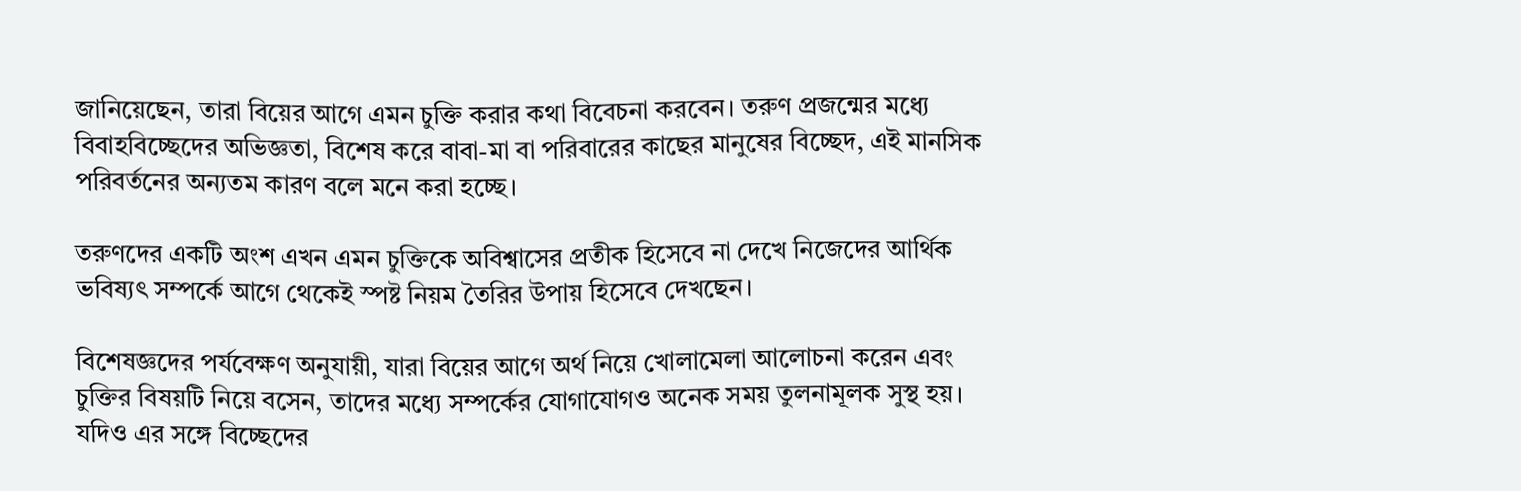জানিয়েছেন, তারা বিয়ের আগে এমন চুক্তি করার কথা বিবেচনা করবেন। তরুণ প্রজন্মের মধ্যে বিবাহবিচ্ছেদের অভিজ্ঞতা, বিশেষ করে বাবা-মা বা পরিবারের কাছের মানুষের বিচ্ছেদ, এই মানসিক পরিবর্তনের অন্যতম কারণ বলে মনে করা হচ্ছে।

তরুণদের একটি অংশ এখন এমন চুক্তিকে অবিশ্বাসের প্রতীক হিসেবে না দেখে নিজেদের আর্থিক ভবিষ্যৎ সম্পর্কে আগে থেকেই স্পষ্ট নিয়ম তৈরির উপায় হিসেবে দেখছেন।

বিশেষজ্ঞদের পর্যবেক্ষণ অনুযায়ী, যারা বিয়ের আগে অর্থ নিয়ে খোলামেলা আলোচনা করেন এবং চুক্তির বিষয়টি নিয়ে বসেন, তাদের মধ্যে সম্পর্কের যোগাযোগও অনেক সময় তুলনামূলক সুস্থ হয়। যদিও এর সঙ্গে বিচ্ছেদের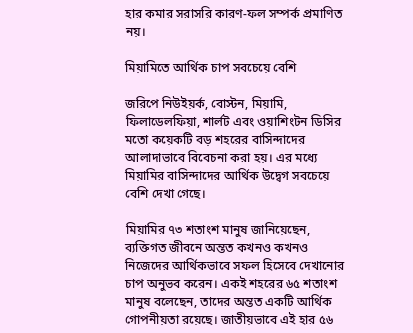হার কমার সরাসরি কারণ-ফল সম্পর্ক প্রমাণিত নয়।

মিয়ামিতে আর্থিক চাপ সবচেয়ে বেশি

জরিপে নিউইয়র্ক, বোস্টন, মিয়ামি, ফিলাডেলফিয়া, শার্লট এবং ওয়াশিংটন ডিসির মতো কয়েকটি বড় শহরের বাসিন্দাদের আলাদাভাবে বিবেচনা করা হয়। এর মধ্যে মিয়ামির বাসিন্দাদের আর্থিক উদ্বেগ সবচেয়ে বেশি দেখা গেছে।

মিয়ামির ৭৩ শতাংশ মানুষ জানিয়েছেন, ব্যক্তিগত জীবনে অন্তত কখনও কখনও নিজেদের আর্থিকভাবে সফল হিসেবে দেখানোর চাপ অনুভব করেন। একই শহরের ৬৫ শতাংশ মানুষ বলেছেন, তাদের অন্তত একটি আর্থিক গোপনীয়তা রয়েছে। জাতীয়ভাবে এই হার ৫৬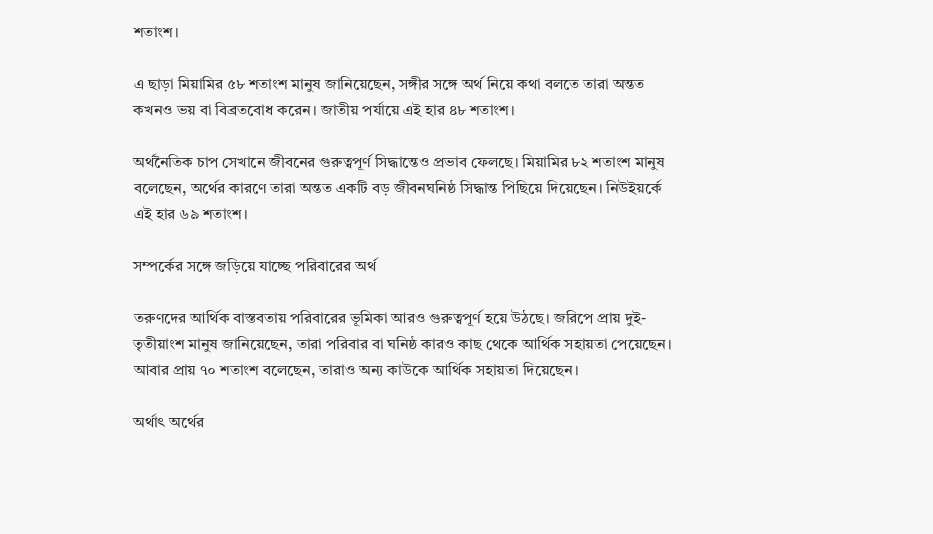শতাংশ।

এ ছাড়া মিয়ামির ৫৮ শতাংশ মানুষ জানিয়েছেন, সঙ্গীর সঙ্গে অর্থ নিয়ে কথা বলতে তারা অন্তত কখনও ভয় বা বিব্রতবোধ করেন। জাতীয় পর্যায়ে এই হার ৪৮ শতাংশ।

অর্থনৈতিক চাপ সেখানে জীবনের গুরুত্বপূর্ণ সিদ্ধান্তেও প্রভাব ফেলছে। মিয়ামির ৮২ শতাংশ মানুষ বলেছেন, অর্থের কারণে তারা অন্তত একটি বড় জীবনঘনিষ্ঠ সিদ্ধান্ত পিছিয়ে দিয়েছেন। নিউইয়র্কে এই হার ৬৯ শতাংশ।

সম্পর্কের সঙ্গে জড়িয়ে যাচ্ছে পরিবারের অর্থ

তরুণদের আর্থিক বাস্তবতায় পরিবারের ভূমিকা আরও গুরুত্বপূর্ণ হয়ে উঠছে। জরিপে প্রায় দুই-তৃতীয়াংশ মানুষ জানিয়েছেন, তারা পরিবার বা ঘনিষ্ঠ কারও কাছ থেকে আর্থিক সহায়তা পেয়েছেন। আবার প্রায় ৭০ শতাংশ বলেছেন, তারাও অন্য কাউকে আর্থিক সহায়তা দিয়েছেন।

অর্থাৎ অর্থের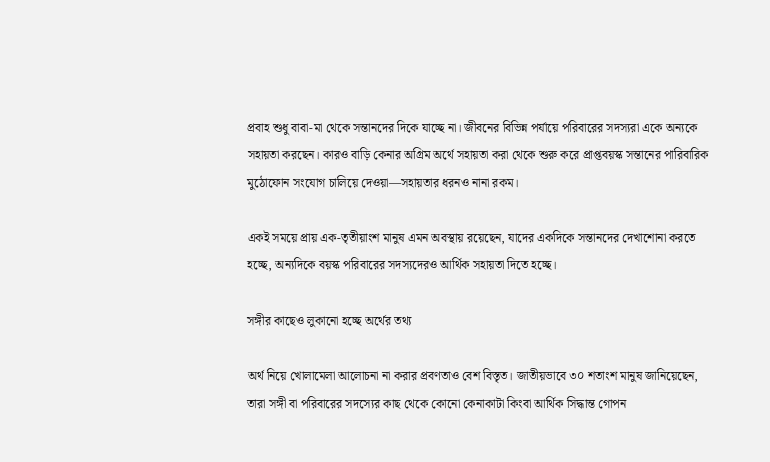প্রবাহ শুধু বাবা-মা থেকে সন্তানদের দিকে যাচ্ছে না। জীবনের বিভিন্ন পর্যায়ে পরিবারের সদস্যরা একে অন্যকে সহায়তা করছেন। কারও বাড়ি কেনার অগ্রিম অর্থে সহায়তা করা থেকে শুরু করে প্রাপ্তবয়স্ক সন্তানের পারিবারিক মুঠোফোন সংযোগ চালিয়ে দেওয়া—সহায়তার ধরনও নানা রকম।

একই সময়ে প্রায় এক-তৃতীয়াংশ মানুষ এমন অবস্থায় রয়েছেন, যাদের একদিকে সন্তানদের দেখাশোনা করতে হচ্ছে, অন্যদিকে বয়স্ক পরিবারের সদস্যদেরও আর্থিক সহায়তা দিতে হচ্ছে।

সঙ্গীর কাছেও লুকানো হচ্ছে অর্থের তথ্য

অর্থ নিয়ে খোলামেলা আলোচনা না করার প্রবণতাও বেশ বিস্তৃত। জাতীয়ভাবে ৩০ শতাংশ মানুষ জানিয়েছেন, তারা সঙ্গী বা পরিবারের সদস্যের কাছ থেকে কোনো কেনাকাটা কিংবা আর্থিক সিদ্ধান্ত গোপন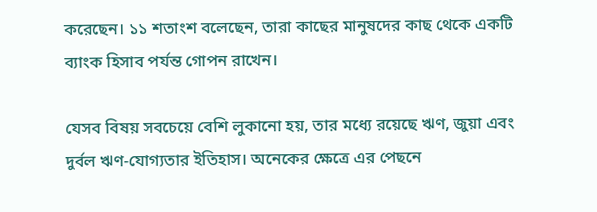করেছেন। ১১ শতাংশ বলেছেন, তারা কাছের মানুষদের কাছ থেকে একটি ব্যাংক হিসাব পর্যন্ত গোপন রাখেন।

যেসব বিষয় সবচেয়ে বেশি লুকানো হয়, তার মধ্যে রয়েছে ঋণ, জুয়া এবং দুর্বল ঋণ-যোগ্যতার ইতিহাস। অনেকের ক্ষেত্রে এর পেছনে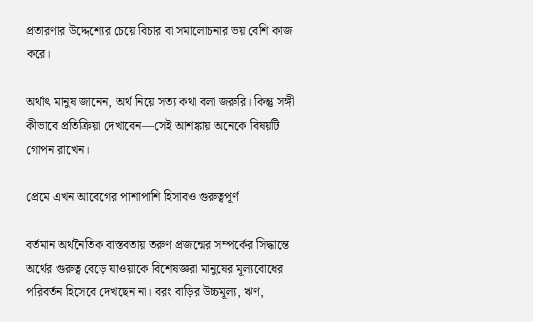প্রতারণার উদ্দেশ্যের চেয়ে বিচার বা সমালোচনার ভয় বেশি কাজ করে।

অর্থাৎ মানুষ জানেন, অর্থ নিয়ে সত্য কথা বলা জরুরি। কিন্তু সঙ্গী কীভাবে প্রতিক্রিয়া দেখাবেন—সেই আশঙ্কায় অনেকে বিষয়টি গোপন রাখেন।

প্রেমে এখন আবেগের পাশাপাশি হিসাবও গুরুত্বপূর্ণ

বর্তমান অর্থনৈতিক বাস্তবতায় তরুণ প্রজন্মের সম্পর্কের সিদ্ধান্তে অর্থের গুরুত্ব বেড়ে যাওয়াকে বিশেষজ্ঞরা মানুষের মূল্যবোধের পরিবর্তন হিসেবে দেখছেন না। বরং বাড়ির উচ্চমূল্য, ঋণ,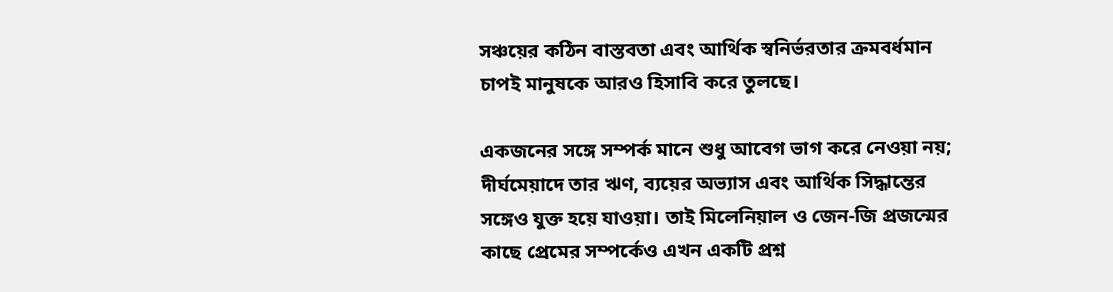সঞ্চয়ের কঠিন বাস্তবতা এবং আর্থিক স্বনির্ভরতার ক্রমবর্ধমান চাপই মানুষকে আরও হিসাবি করে তুলছে।

একজনের সঙ্গে সম্পর্ক মানে শুধু আবেগ ভাগ করে নেওয়া নয়; দীর্ঘমেয়াদে তার ঋণ, ব্যয়ের অভ্যাস এবং আর্থিক সিদ্ধান্তের সঙ্গেও যুক্ত হয়ে যাওয়া। তাই মিলেনিয়াল ও জেন-জি প্রজন্মের কাছে প্রেমের সম্পর্কেও এখন একটি প্রশ্ন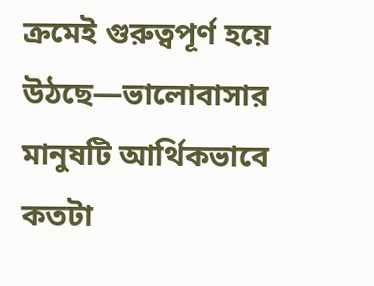ক্রমেই গুরুত্বপূর্ণ হয়ে উঠছে—ভালোবাসার মানুষটি আর্থিকভাবে কতটা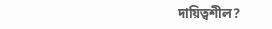দায়িত্বশীল?